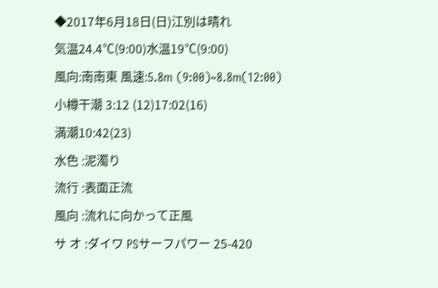◆2017年6月18日(日)江別は晴れ
気温24.4℃(9:00)水温19℃(9:00)
風向:南南東 風速:5.8m (9:00)~8.8m(12:00)
小樽干潮 3:12 (12)17:02(16)
満潮10:42(23)
水色 :泥濁り
流行 :表面正流
風向 :流れに向かって正風
サ オ :ダイワ PSサーフパワー 25-420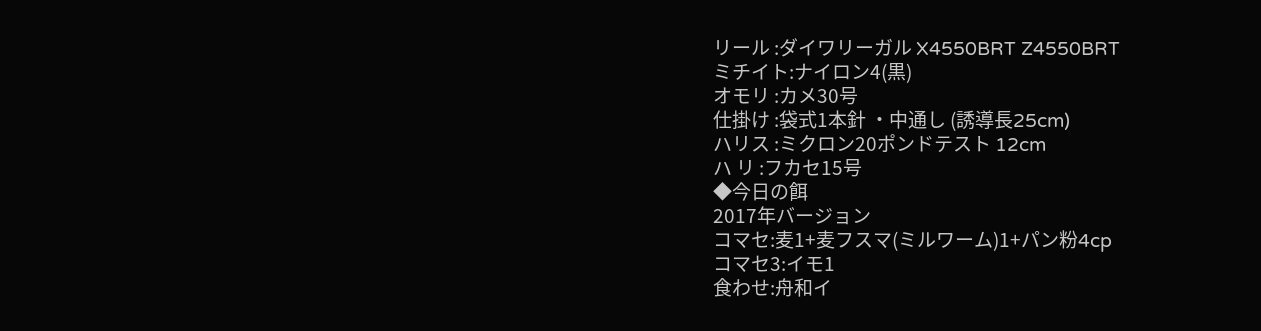リール :ダイワリーガル X4550BRT Z4550BRT
ミチイト:ナイロン4(黒)
オモリ :カメ30号
仕掛け :袋式1本針 ・中通し (誘導長25cm)
ハリス :ミクロン20ポンドテスト 12cm
ハ リ :フカセ15号
◆今日の餌
2017年バージョン
コマセ:麦1+麦フスマ(ミルワーム)1+パン粉4cp
コマセ3:イモ1
食わせ:舟和イ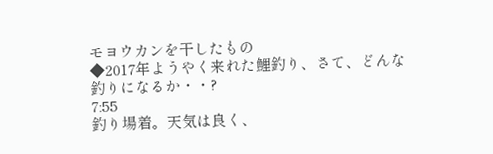モヨウカンを干したもの
◆2017年ようやく来れた鯉釣り、さて、どんな釣りになるか・・?
7:55
釣り場着。天気は良く、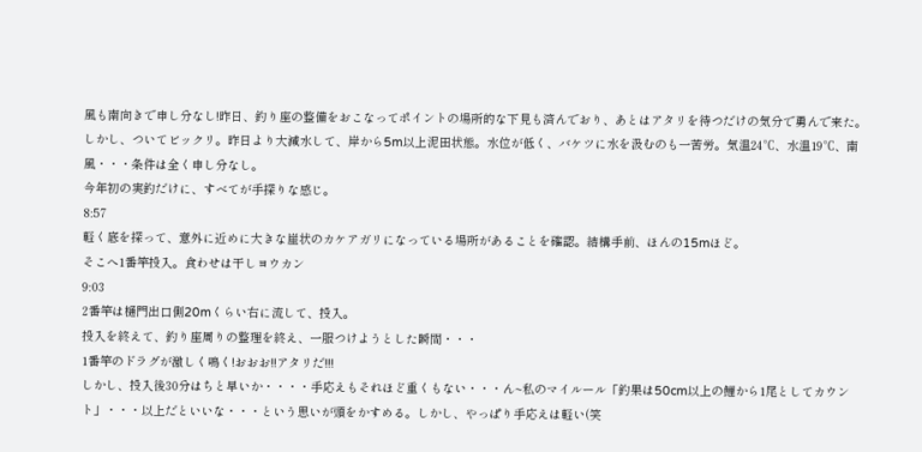風も南向きで申し分なし!昨日、釣り座の整備をおこなってポイントの場所的な下見も済んでおり、あとはアタリを待つだけの気分で勇んで来た。
しかし、ついてビックリ。昨日より大減水して、岸から5m以上泥田状態。水位が低く、バケツに水を汲むのも一苦労。気温24℃、水温19℃、南風・・・条件は全く申し分なし。
今年初の実釣だけに、すべてが手探りな感じ。
8:57
軽く底を探って、意外に近めに大きな崖状のカケアガリになっている場所があることを確認。結構手前、ほんの15mほど。
そこへ1番竿投入。食わせは干しヨウカン
9:03
2番竿は樋門出口側20mくらい右に流して、投入。
投入を終えて、釣り座周りの整理を終え、一服つけようとした瞬間・・・
1番竿のドラグが激しく鳴く!おおお!!アタリだ!!!
しかし、投入後30分はちと早いか・・・・手応えもそれほど重くもない・・・ん~私のマイルール「釣果は50cm以上の鯉から1尾としてカウント」・・・以上だといいな・・・という思いが頭をかすめる。しかし、やっぱり手応えは軽い(笑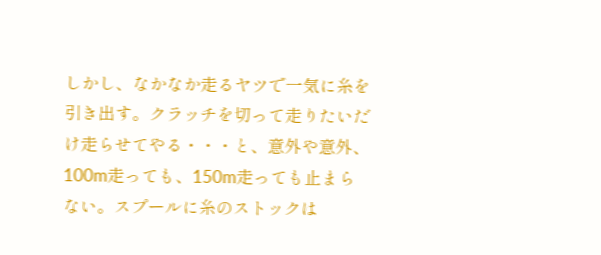しかし、なかなか走るヤツで一気に糸を引き出す。クラッチを切って走りたいだけ走らせてやる・・・と、意外や意外、100m走っても、150m走っても止まらない。スプールに糸のストックは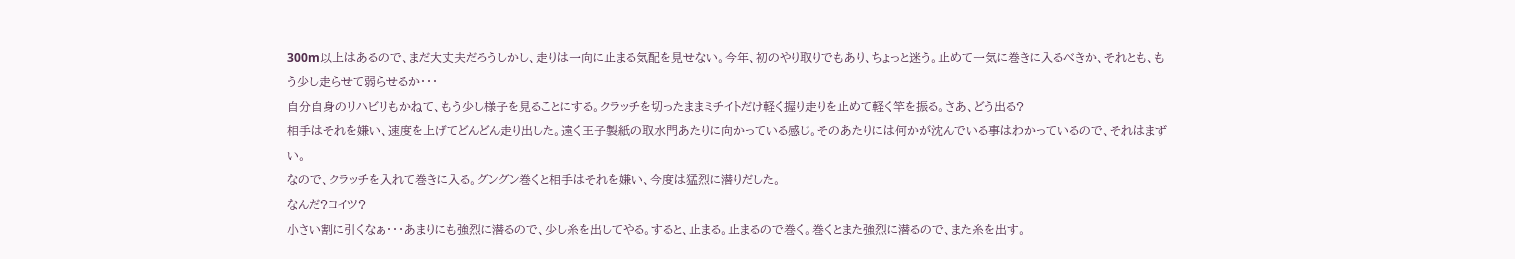300m以上はあるので、まだ大丈夫だろうしかし、走りは一向に止まる気配を見せない。今年、初のやり取りでもあり、ちょっと迷う。止めて一気に巻きに入るべきか、それとも、もう少し走らせて弱らせるか・・・
自分自身のリハビリもかねて、もう少し様子を見ることにする。クラッチを切ったままミチイトだけ軽く握り走りを止めて軽く竿を振る。さあ、どう出る?
相手はそれを嫌い、速度を上げてどんどん走り出した。遠く王子製紙の取水門あたりに向かっている感じ。そのあたりには何かが沈んでいる事はわかっているので、それはまずい。
なので、クラッチを入れて巻きに入る。グングン巻くと相手はそれを嫌い、今度は猛烈に潜りだした。
なんだ?コイツ?
小さい割に引くなぁ・・・あまりにも強烈に潜るので、少し糸を出してやる。すると、止まる。止まるので巻く。巻くとまた強烈に潜るので、また糸を出す。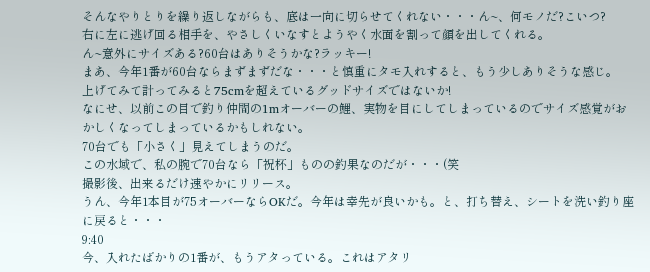そんなやりとりを繰り返しながらも、底は一向に切らせてくれない・・・ん~、何モノだ?こいつ?
右に左に逃げ回る相手を、やさしくいなすとようやく水面を割って顔を出してくれる。
ん~意外にサイズある?60台はありそうかな?ラッキー!
まあ、今年1番が60台ならまずまずだな・・・と慎重にタモ入れすると、もう少しありそうな感じ。
上げてみて計ってみると75cmを超えているグッドサイズではないか!
なにせ、以前この目で釣り仲間の1mオーバーの鯉、実物を目にしてしまっているのでサイズ感覚がおかしくなってしまっているかもしれない。
70台でも「小さく」見えてしまうのだ。
この水域で、私の腕で70台なら「祝杯」ものの釣果なのだが・・・(笑
撮影後、出来るだけ速やかにリリース。
うん、今年1本目が75オーバーならOKだ。今年は幸先が良いかも。と、打ち替え、シートを洗い釣り座に戻ると・・・
9:40
今、入れたばかりの1番が、もうアタっている。これはアタリ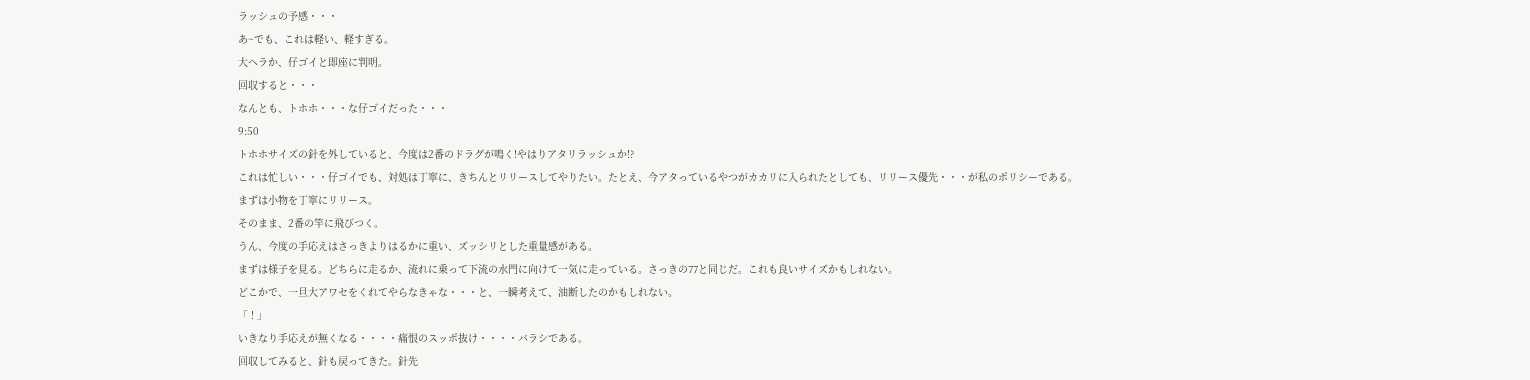ラッシュの予感・・・
あ~でも、これは軽い、軽すぎる。
大ヘラか、仔ゴイと即座に判明。
回収すると・・・
なんとも、トホホ・・・な仔ゴイだった・・・
9:50
トホホサイズの針を外していると、今度は2番のドラグが鳴く!やはりアタリラッシュか!?
これは忙しい・・・仔ゴイでも、対処は丁寧に、きちんとリリースしてやりたい。たとえ、今アタっているやつがカカリに入られたとしても、リリース優先・・・が私のポリシーである。
まずは小物を丁寧にリリース。
そのまま、2番の竿に飛びつく。
うん、今度の手応えはさっきよりはるかに重い、ズッシリとした重量感がある。
まずは様子を見る。どちらに走るか、流れに乗って下流の水門に向けて一気に走っている。さっきの77と同じだ。これも良いサイズかもしれない。
どこかで、一旦大アワセをくれてやらなきゃな・・・と、一瞬考えて、油断したのかもしれない。
「 ! 」
いきなり手応えが無くなる・・・・痛恨のスッポ抜け・・・・バラシである。
回収してみると、針も戻ってきた。針先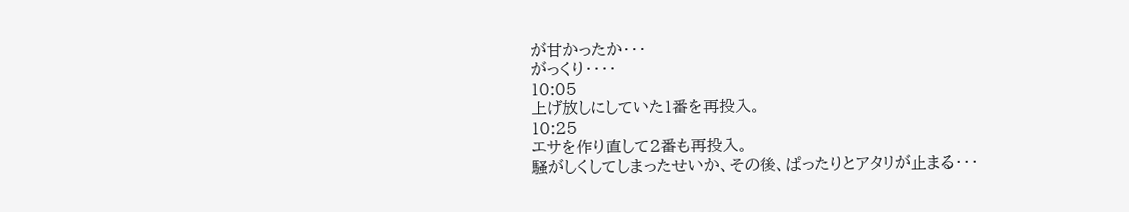が甘かったか・・・
がっくり・・・・
10:05
上げ放しにしていた1番を再投入。
10:25
エサを作り直して2番も再投入。
騒がしくしてしまったせいか、その後、ぱったりとアタリが止まる・・・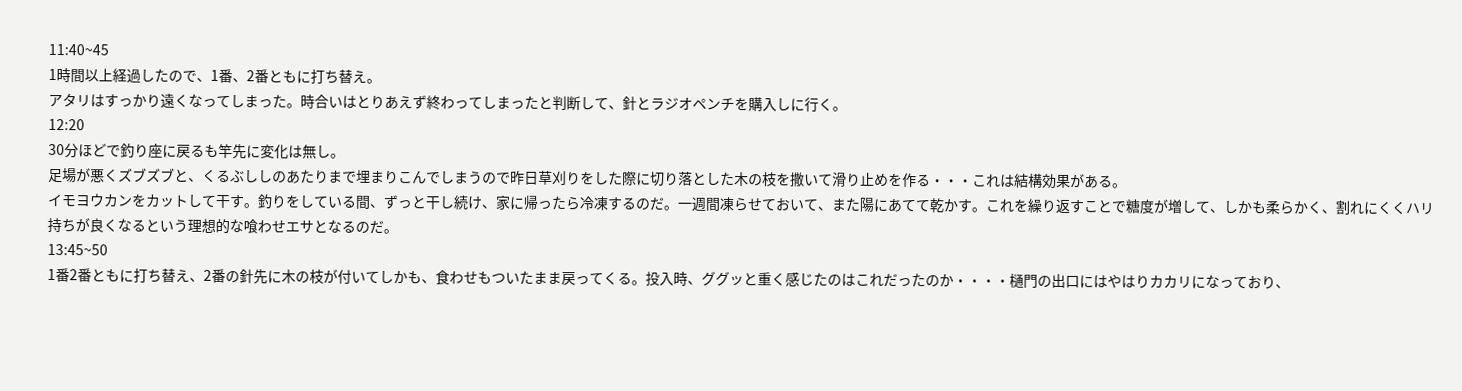11:40~45
1時間以上経過したので、1番、2番ともに打ち替え。
アタリはすっかり遠くなってしまった。時合いはとりあえず終わってしまったと判断して、針とラジオペンチを購入しに行く。
12:20
30分ほどで釣り座に戻るも竿先に変化は無し。
足場が悪くズブズブと、くるぶししのあたりまで埋まりこんでしまうので昨日草刈りをした際に切り落とした木の枝を撒いて滑り止めを作る・・・これは結構効果がある。
イモヨウカンをカットして干す。釣りをしている間、ずっと干し続け、家に帰ったら冷凍するのだ。一週間凍らせておいて、また陽にあてて乾かす。これを繰り返すことで糖度が増して、しかも柔らかく、割れにくくハリ持ちが良くなるという理想的な喰わせエサとなるのだ。
13:45~50
1番2番ともに打ち替え、2番の針先に木の枝が付いてしかも、食わせもついたまま戻ってくる。投入時、ググッと重く感じたのはこれだったのか・・・・樋門の出口にはやはりカカリになっており、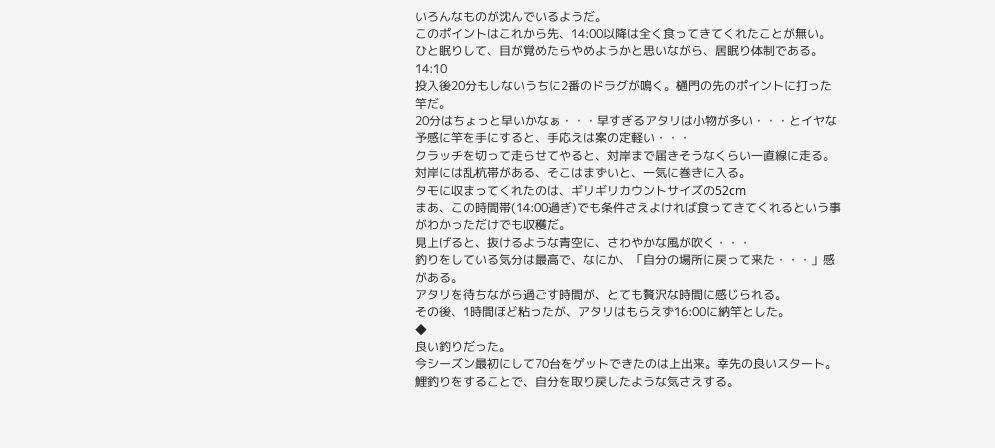いろんなものが沈んでいるようだ。
このポイントはこれから先、14:00以降は全く食ってきてくれたことが無い。
ひと眠りして、目が覚めたらやめようかと思いながら、居眠り体制である。
14:10
投入後20分もしないうちに2番のドラグが鳴く。樋門の先のポイントに打った竿だ。
20分はちょっと早いかなぁ・・・早すぎるアタリは小物が多い・・・とイヤな予感に竿を手にすると、手応えは案の定軽い・・・
クラッチを切って走らせてやると、対岸まで届きそうなくらい一直線に走る。対岸には乱杭帯がある、そこはまずいと、一気に巻きに入る。
タモに収まってくれたのは、ギリギリカウントサイズの52cm
まあ、この時間帯(14:00過ぎ)でも条件さえよければ食ってきてくれるという事がわかっただけでも収穫だ。
見上げると、抜けるような青空に、さわやかな風が吹く・・・
釣りをしている気分は最高で、なにか、「自分の場所に戻って来た・・・」感がある。
アタリを待ちながら過ごす時間が、とても贅沢な時間に感じられる。
その後、1時間ほど粘ったが、アタリはもらえず16:00に納竿とした。
◆
良い釣りだった。
今シーズン最初にして70台をゲットできたのは上出来。幸先の良いスタート。
鯉釣りをすることで、自分を取り戻したような気さえする。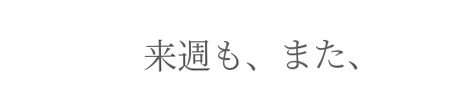来週も、また、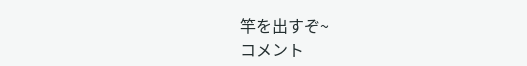竿を出すぞ~
コメント